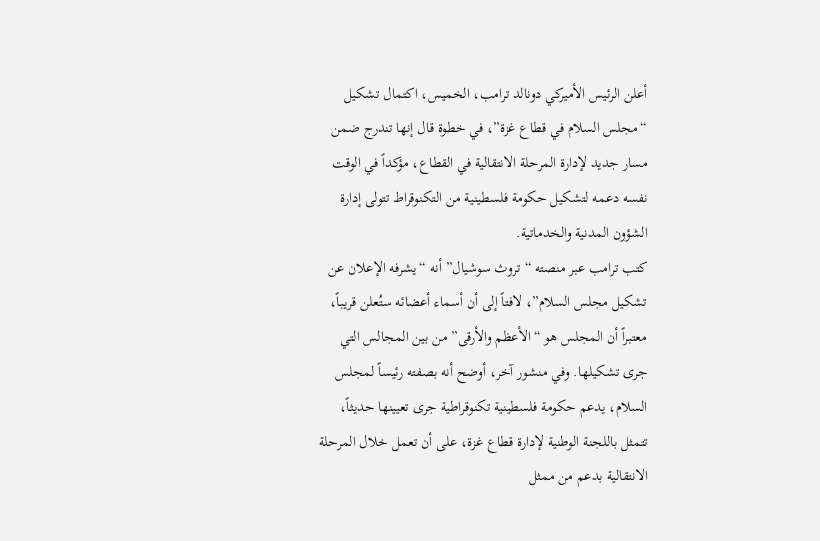أعلن الرئيس الأميركي دونالد ترامب، الخميس، اكتمال تشكيل “مجلس السلام في قطاع غزة”، في خطوة قال إنها تندرج ضمن مسار جديد لإدارة المرحلة الانتقالية في القطاع، مؤكداً في الوقت نفسه دعمه لتشكيل حكومة فلسطينية من التكنوقراط تتولى إدارة الشؤون المدنية والخدماتية.
كتب ترامب عبر منصته “تروث سوشيال” أنه “يشرفه الإعلان عن تشكيل مجلس السلام”، لافتاً إلى أن أسماء أعضائه ستُعلن قريباً، معتبراً أن المجلس هو “الأعظم والأرقى” من بين المجالس التي جرى تشكيلها. وفي منشور آخر، أوضح أنه بصفته رئيساً لمجلس السلام، يدعم حكومة فلسطينية تكنوقراطية جرى تعيينها حديثاً، تتمثل باللجنة الوطنية لإدارة قطاع غزة، على أن تعمل خلال المرحلة الانتقالية بدعم من ممثل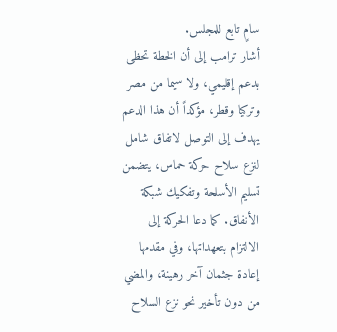سامٍ تابع للمجلس.
أشار ترامب إلى أن الخطة تحظى بدعم إقليمي، ولا سيما من مصر وتركيا وقطر، مؤكداً أن هذا الدعم يهدف إلى التوصل لاتفاق شامل لنزع سلاح حركة حماس، يتضمن تسليم الأسلحة وتفكيك شبكة الأنفاق. كما دعا الحركة إلى الالتزام بتعهداتها، وفي مقدمها إعادة جثمان آخر رهينة، والمضي من دون تأخير نحو نزع السلاح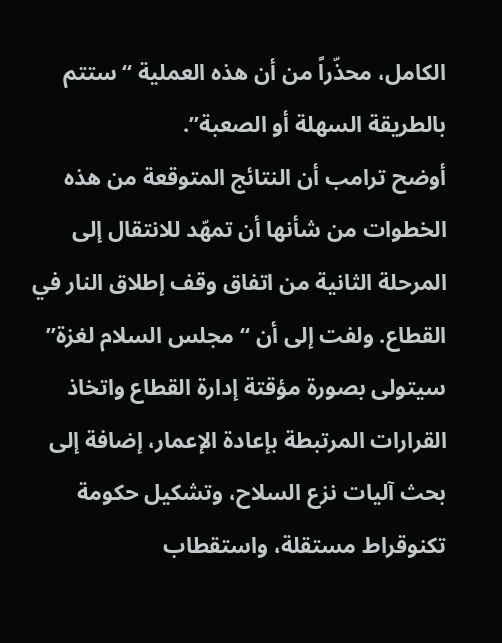الكامل، محذّراً من أن هذه العملية “ستتم بالطريقة السهلة أو الصعبة”.
أوضح ترامب أن النتائج المتوقعة من هذه الخطوات من شأنها أن تمهّد للانتقال إلى المرحلة الثانية من اتفاق وقف إطلاق النار في القطاع. ولفت إلى أن “مجلس السلام لغزة” سيتولى بصورة مؤقتة إدارة القطاع واتخاذ القرارات المرتبطة بإعادة الإعمار، إضافة إلى بحث آليات نزع السلاح، وتشكيل حكومة تكنوقراط مستقلة، واستقطاب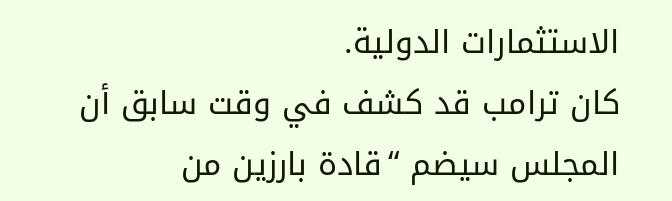الاستثمارات الدولية.
كان ترامب قد كشف في وقت سابق أن المجلس سيضم “قادة بارزين من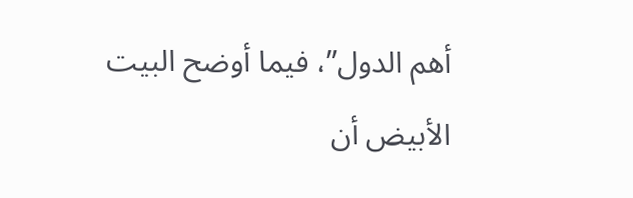أهم الدول”، فيما أوضح البيت الأبيض أن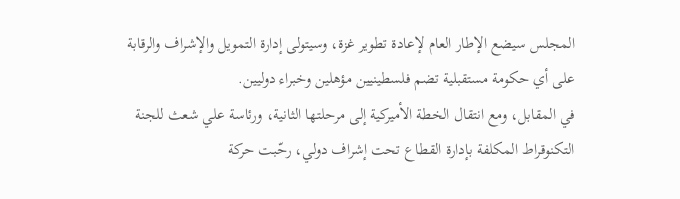المجلس سيضع الإطار العام لإعادة تطوير غزة، وسيتولى إدارة التمويل والإشراف والرقابة على أي حكومة مستقبلية تضم فلسطينيين مؤهلين وخبراء دوليين.
في المقابل، ومع انتقال الخطة الأميركية إلى مرحلتها الثانية، ورئاسة علي شعث للجنة التكنوقراط المكلفة بإدارة القطاع تحت إشراف دولي، رحّبت حركة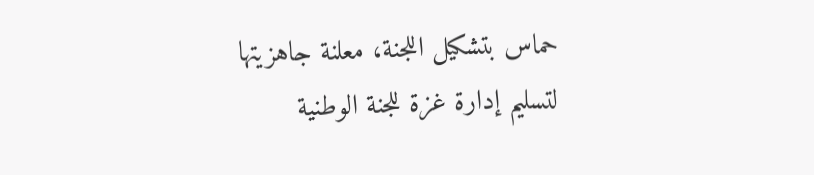حماس بتشكيل اللجنة، معلنة جاهزيتها لتسليم إدارة غزة للجنة الوطنية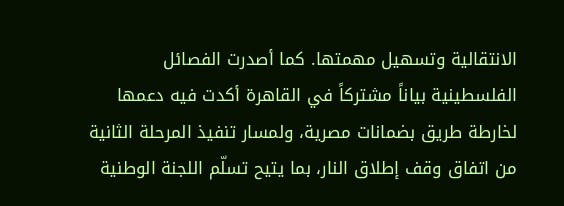الانتقالية وتسهيل مهمتها. كما أصدرت الفصائل الفلسطينية بياناً مشتركاً في القاهرة أكدت فيه دعمها لخارطة طريق بضمانات مصرية، ولمسار تنفيذ المرحلة الثانية من اتفاق وقف إطلاق النار، بما يتيح تسلّم اللجنة الوطنية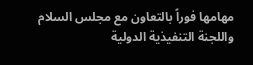مهامها فوراً بالتعاون مع مجلس السلام واللجنة التنفيذية الدولية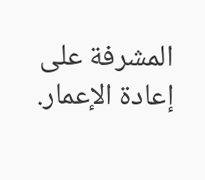المشرفة على إعادة الإعمار.